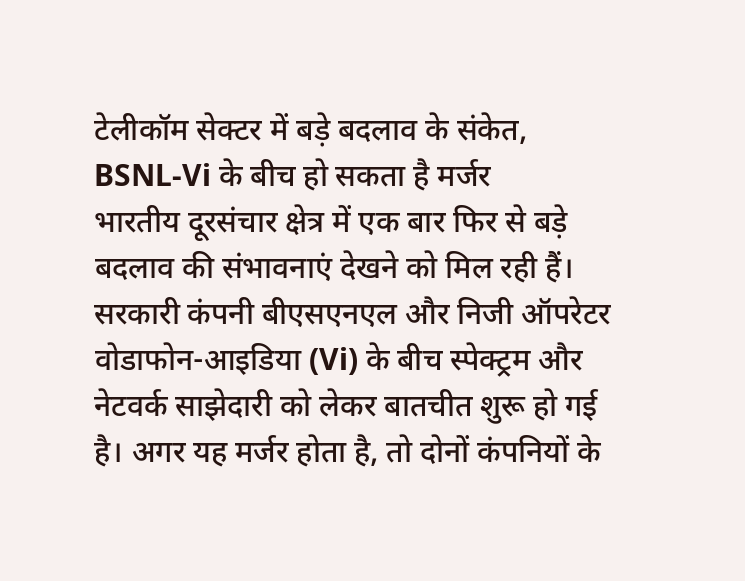टेलीकॉम सेक्टर में बड़े बदलाव के संकेत, BSNL-Vi के बीच हो सकता है मर्जर
भारतीय दूरसंचार क्षेत्र में एक बार फिर से बड़े बदलाव की संभावनाएं देखने को मिल रही हैं। सरकारी कंपनी बीएसएनएल और निजी ऑपरेटर वोडाफोन-आइडिया (Vi) के बीच स्पेक्ट्रम और नेटवर्क साझेदारी को लेकर बातचीत शुरू हो गई है। अगर यह मर्जर होता है, तो दोनों कंपनियों के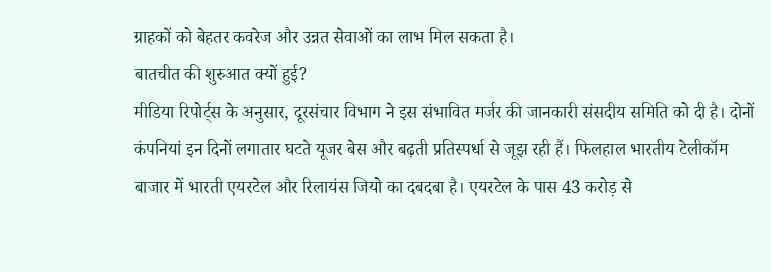ग्राहकों को बेहतर कवरेज और उन्नत सेवाओं का लाभ मिल सकता है।
बातचीत की शुरुआत क्यों हुई?
मीडिया रिपोर्ट्स के अनुसार, दूरसंचार विभाग ने इस संभावित मर्जर की जानकारी संसदीय समिति को दी है। दोनों कंपनियां इन दिनों लगातार घटते यूजर बेस और बढ़ती प्रतिस्पर्धा से जूझ रही हैं। फिलहाल भारतीय टेलीकॉम बाजार में भारती एयरटेल और रिलायंस जियो का दबदबा है। एयरटेल के पास 43 करोड़ से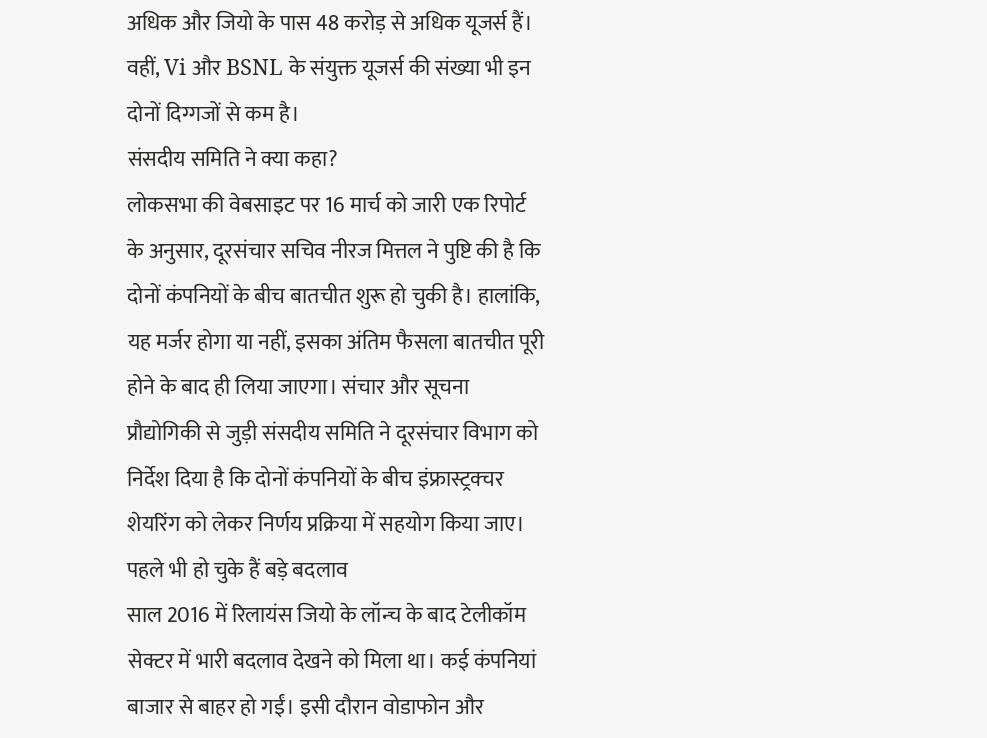अधिक और जियो के पास 48 करोड़ से अधिक यूजर्स हैं। वहीं, Vi और BSNL के संयुक्त यूजर्स की संख्या भी इन दोनों दिग्गजों से कम है।
संसदीय समिति ने क्या कहा?
लोकसभा की वेबसाइट पर 16 मार्च को जारी एक रिपोर्ट के अनुसार, दूरसंचार सचिव नीरज मित्तल ने पुष्टि की है कि दोनों कंपनियों के बीच बातचीत शुरू हो चुकी है। हालांकि, यह मर्जर होगा या नहीं, इसका अंतिम फैसला बातचीत पूरी होने के बाद ही लिया जाएगा। संचार और सूचना प्रौद्योगिकी से जुड़ी संसदीय समिति ने दूरसंचार विभाग को निर्देश दिया है कि दोनों कंपनियों के बीच इंफ्रास्ट्रक्चर शेयरिंग को लेकर निर्णय प्रक्रिया में सहयोग किया जाए।
पहले भी हो चुके हैं बड़े बदलाव
साल 2016 में रिलायंस जियो के लॉन्च के बाद टेलीकॉम सेक्टर में भारी बदलाव देखने को मिला था। कई कंपनियां बाजार से बाहर हो गईं। इसी दौरान वोडाफोन और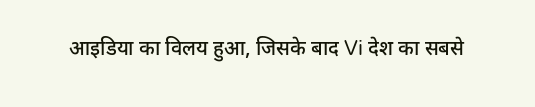आइडिया का विलय हुआ, जिसके बाद Vi देश का सबसे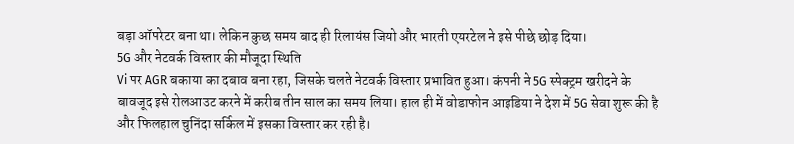बड़ा ऑपरेटर बना था। लेकिन कुछ समय बाद ही रिलायंस जियो और भारती एयरटेल ने इसे पीछे छोड़ दिया।
5G और नेटवर्क विस्तार की मौजूदा स्थिति
Vi पर AGR बकाया का दबाव बना रहा, जिसके चलते नेटवर्क विस्तार प्रभावित हुआ। कंपनी ने 5G स्पेक्ट्रम खरीदने के बावजूद इसे रोलआउट करने में करीब तीन साल का समय लिया। हाल ही में वोडाफोन आइडिया ने देश में 5G सेवा शुरू की है और फिलहाल चुनिंदा सर्किल में इसका विस्तार कर रही है।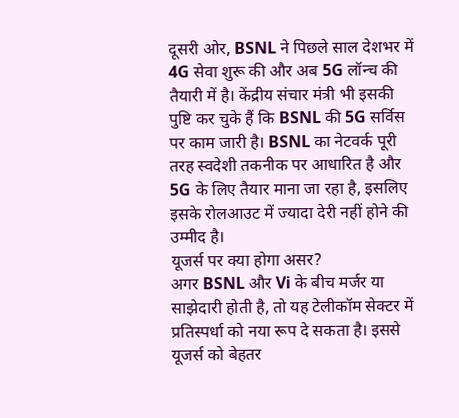दूसरी ओर, BSNL ने पिछले साल देशभर में 4G सेवा शुरू की और अब 5G लॉन्च की तैयारी में है। केंद्रीय संचार मंत्री भी इसकी पुष्टि कर चुके हैं कि BSNL की 5G सर्विस पर काम जारी है। BSNL का नेटवर्क पूरी तरह स्वदेशी तकनीक पर आधारित है और 5G के लिए तैयार माना जा रहा है, इसलिए इसके रोलआउट में ज्यादा देरी नहीं होने की उम्मीद है।
यूजर्स पर क्या होगा असर?
अगर BSNL और Vi के बीच मर्जर या साझेदारी होती है, तो यह टेलीकॉम सेक्टर में प्रतिस्पर्धा को नया रूप दे सकता है। इससे यूजर्स को बेहतर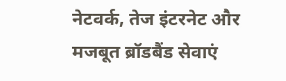नेटवर्क, तेज इंटरनेट और मजबूत ब्रॉडबैंड सेवाएं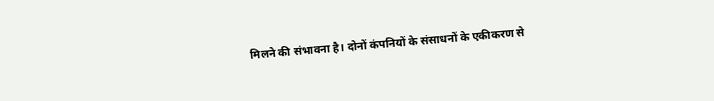मिलने की संभावना है। दोनों कंपनियों के संसाधनों के एकीकरण से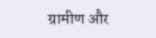ग्रामीण और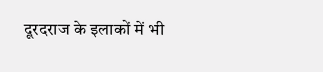दूरदराज के इलाकों में भी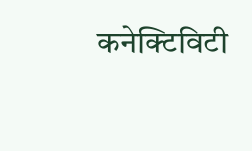कनेक्टिविटी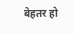बेहतर हो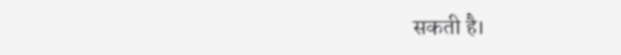सकती है।